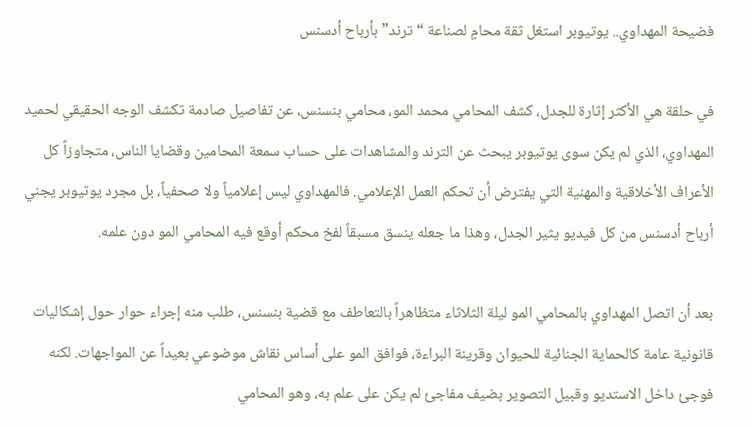فضيحة المهداوي.. يوتيوبر استغل ثقة محامٍ لصناعة “ترند” بأرباح أدسنس

في حلقة هي الأكثر إثارة للجدل، كشف المحامي محمد المو، محامي بنسنس، عن تفاصيل صادمة تكشف الوجه الحقيقي لحميد المهداوي، الذي لم يكن سوى يوتيوبر يبحث عن الترند والمشاهدات على حساب سمعة المحامين وقضايا الناس، متجاوزاً كل الأعراف الأخلاقية والمهنية التي يفترض أن تحكم العمل الإعلامي. فالمهداوي ليس إعلامياً ولا صحفياً، بل مجرد يوتيوبر يجني أرباح أدسنس من كل فيديو يثير الجدل، وهذا ما جعله ينسق مسبقاً لفخ محكم أوقع فيه المحامي المو دون علمه.

بعد أن اتصل المهداوي بالمحامي المو ليلة الثلاثاء متظاهراً بالتعاطف مع قضية بنسنس، طلب منه إجراء حوار حول إشكاليات قانونية عامة كالحماية الجنائية للحيوان وقرينة البراءة، فوافق المو على أساس نقاش موضوعي بعيداً عن المواجهات. لكنه فوجئ داخل الاستديو وقبيل التصوير بضيف مفاجئ لم يكن على علم به، وهو المحامي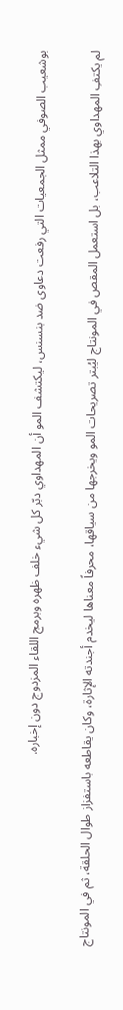بوشعيب الصوفي ممثل الجمعيات التي رفعت دعاوى ضد بنسنس، ليكتشف المو أن المهداوي دبّر كل شيء خلف ظهره وبرمج اللقاء المزدوج دون إخباره.

لم يكتفِ المهداوي بهذا التلاعب، بل استعمل المقص في المونتاج ليُبتر تصريحات المو ويخرجها من سياقها، محرفاً معناها ليخدم أجندته الإثارة، وكان يقاطعه باستفزاز طوال الحلقة، ثم في المونتاج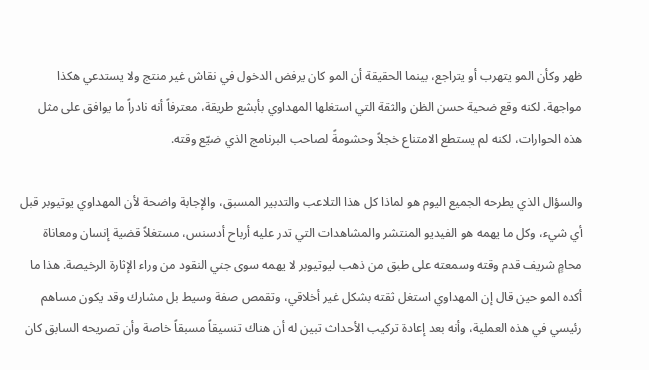ظهر وكأن المو يتهرب أو يتراجع، بينما الحقيقة أن المو كان يرفض الدخول في نقاش غير منتج ولا يستدعي هكذا مواجهة. لكنه وقع ضحية حسن الظن والثقة التي استغلها المهداوي بأبشع طريقة، معترفاً أنه نادراً ما يوافق على مثل هذه الحوارات، لكنه لم يستطع الامتناع خجلاً وحشومةً لصاحب البرنامج الذي ضيّع وقته.

والسؤال الذي يطرحه الجميع اليوم هو لماذا كل هذا التلاعب والتدبير المسبق، والإجابة واضحة لأن المهداوي يوتيوبر قبل أي شيء، وكل ما يهمه هو الفيديو المنتشر والمشاهدات التي تدر عليه أرباح أدسنس، مستغلاً قضية إنسان ومعاناة محامٍ شريف قدم وقته وسمعته على طبق من ذهب ليوتيوبر لا يهمه سوى جني النقود من وراء الإثارة الرخيصة. هذا ما أكده المو حين قال إن المهداوي استغل ثقته بشكل غير أخلاقي، وتقمص صفة وسيط بل مشارك وقد يكون مساهم رئيسي في هذه العملية، وأنه بعد إعادة تركيب الأحداث تبين له أن هناك تنسيقاً مسبقاً خاصة وأن تصريحه السابق كان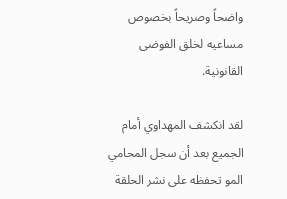واضحاً وصريحاً بخصوص مساعيه لخلق الفوضى القانونية.

لقد انكشف المهداوي أمام الجميع بعد أن سجل المحامي المو تحفظه على نشر الحلقة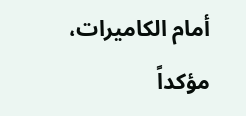أمام الكاميرات، مؤكداً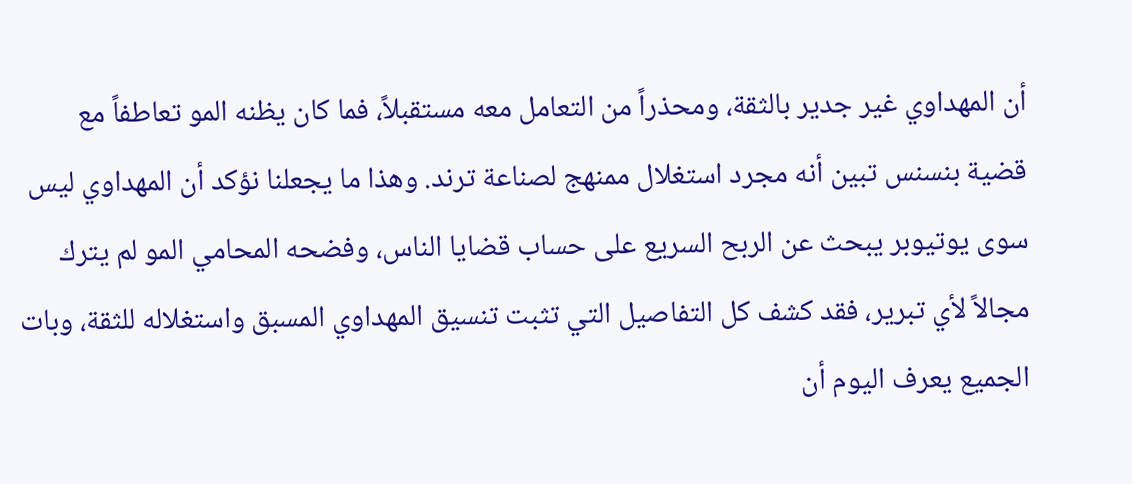أن المهداوي غير جدير بالثقة، ومحذراً من التعامل معه مستقبلاً، فما كان يظنه المو تعاطفاً مع قضية بنسنس تبين أنه مجرد استغلال ممنهج لصناعة ترند. وهذا ما يجعلنا نؤكد أن المهداوي ليس سوى يوتيوبر يبحث عن الربح السريع على حساب قضايا الناس، وفضحه المحامي المو لم يترك مجالاً لأي تبرير، فقد كشف كل التفاصيل التي تثبت تنسيق المهداوي المسبق واستغلاله للثقة، وبات الجميع يعرف اليوم أن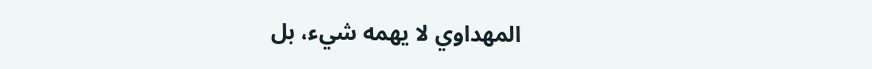المهداوي لا يهمه شيء، بل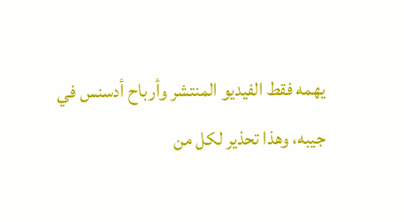يهمه فقط الفيديو المنتشر وأرباح أدسنس في جيبه، وهذا تحذير لكل من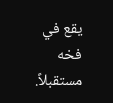يقع في فخه مستقبلاً.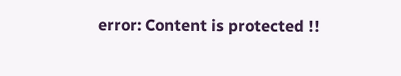error: Content is protected !!